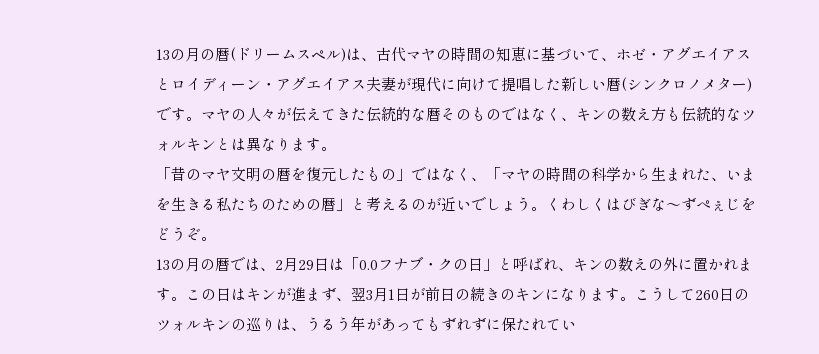13の月の暦(ドリームスペル)は、古代マヤの時間の知恵に基づいて、ホゼ・アグエイアスとロイディーン・アグエイアス夫妻が現代に向けて提唱した新しい暦(シンクロノメター)です。マヤの人々が伝えてきた伝統的な暦そのものではなく、キンの数え方も伝統的なツォルキンとは異なります。
「昔のマヤ文明の暦を復元したもの」ではなく、「マヤの時間の科学から生まれた、いまを生きる私たちのための暦」と考えるのが近いでしょう。くわしくはびぎな〜ずぺぇじをどうぞ。
13の月の暦では、2月29日は「0.0フナブ・クの日」と呼ばれ、キンの数えの外に置かれます。この日はキンが進まず、翌3月1日が前日の続きのキンになります。こうして260日のツォルキンの巡りは、うるう年があってもずれずに保たれてい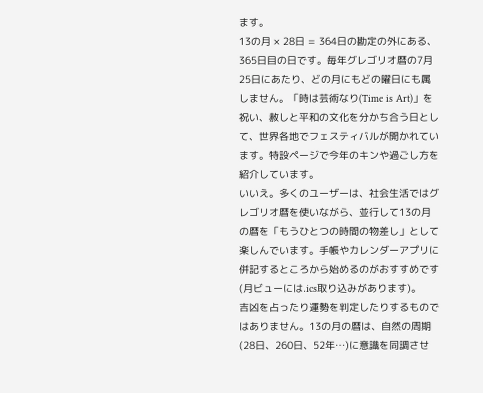ます。
13の月 × 28日 = 364日の勘定の外にある、365日目の日です。毎年グレゴリオ暦の7月25日にあたり、どの月にもどの曜日にも属しません。「時は芸術なり(Time is Art)」を祝い、赦しと平和の文化を分かち合う日として、世界各地でフェスティバルが開かれています。特設ページで今年のキンや過ごし方を紹介しています。
いいえ。多くのユーザーは、社会生活ではグレゴリオ暦を使いながら、並行して13の月の暦を「もうひとつの時間の物差し」として楽しんでいます。手帳やカレンダーアプリに併記するところから始めるのがおすすめです(月ビューには.ics取り込みがあります)。
吉凶を占ったり運勢を判定したりするものではありません。13の月の暦は、自然の周期(28日、260日、52年…)に意識を同調させ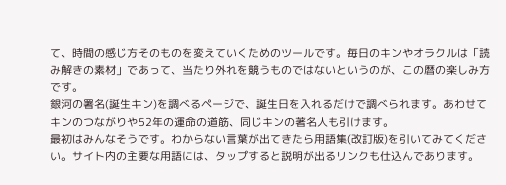て、時間の感じ方そのものを変えていくためのツールです。毎日のキンやオラクルは「読み解きの素材」であって、当たり外れを競うものではないというのが、この暦の楽しみ方です。
銀河の署名(誕生キン)を調べるページで、誕生日を入れるだけで調べられます。あわせてキンのつながりや52年の運命の道筋、同じキンの著名人も引けます。
最初はみんなそうです。わからない言葉が出てきたら用語集(改訂版)を引いてみてください。サイト内の主要な用語には、タップすると説明が出るリンクも仕込んであります。